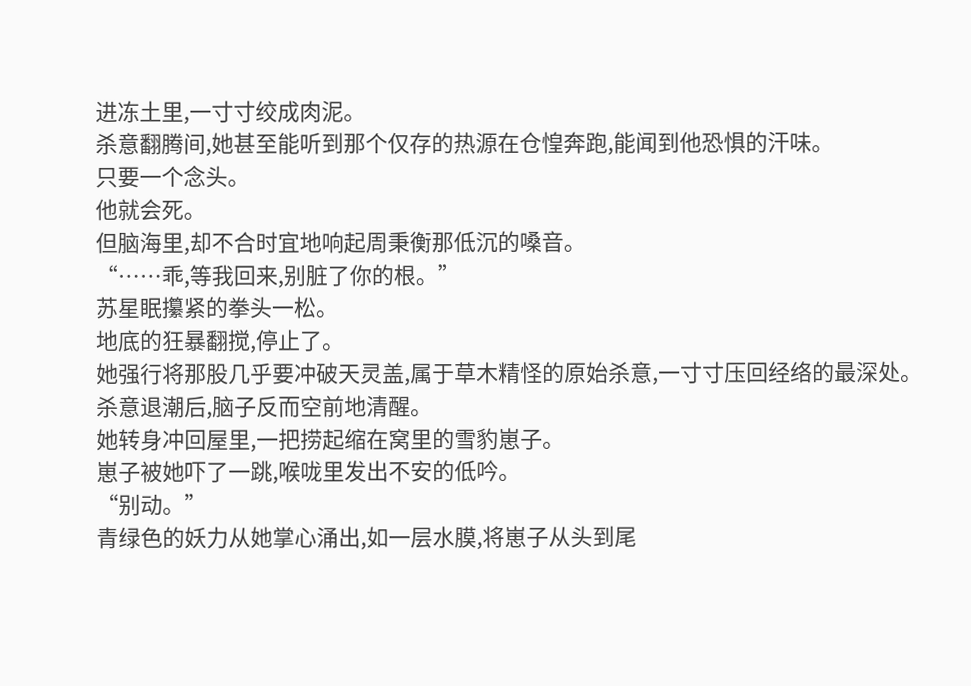进冻土里,一寸寸绞成肉泥。
杀意翻腾间,她甚至能听到那个仅存的热源在仓惶奔跑,能闻到他恐惧的汗味。
只要一个念头。
他就会死。
但脑海里,却不合时宜地响起周秉衡那低沉的嗓音。
“……乖,等我回来,别脏了你的根。”
苏星眠攥紧的拳头一松。
地底的狂暴翻搅,停止了。
她强行将那股几乎要冲破天灵盖,属于草木精怪的原始杀意,一寸寸压回经络的最深处。
杀意退潮后,脑子反而空前地清醒。
她转身冲回屋里,一把捞起缩在窝里的雪豹崽子。
崽子被她吓了一跳,喉咙里发出不安的低吟。
“别动。”
青绿色的妖力从她掌心涌出,如一层水膜,将崽子从头到尾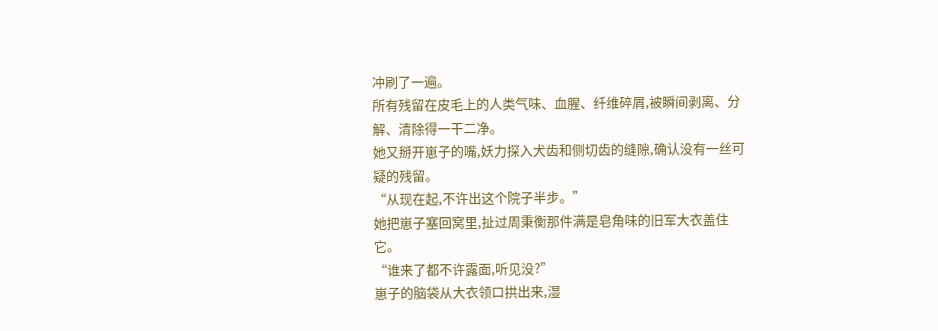冲刷了一遍。
所有残留在皮毛上的人类气味、血腥、纤维碎屑,被瞬间剥离、分解、清除得一干二净。
她又掰开崽子的嘴,妖力探入犬齿和侧切齿的缝隙,确认没有一丝可疑的残留。
“从现在起,不许出这个院子半步。”
她把崽子塞回窝里,扯过周秉衡那件满是皂角味的旧军大衣盖住它。
“谁来了都不许露面,听见没?”
崽子的脑袋从大衣领口拱出来,湿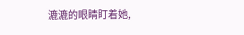漉漉的眼睛盯着她,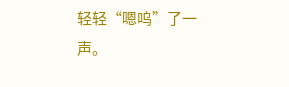轻轻“嗯呜”了一声。